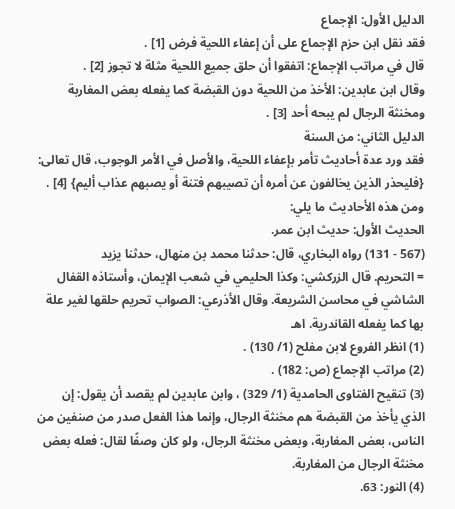الدليل الأول: الإجماع
فقد نقل ابن حزم الإجماع على أن إعفاء اللحية فرض [1] .
قال في مراتب الإجماع: اتفقوا أن حلق جميع اللحية مثلة لا تجوز [2] .
وقال ابن عابدين: الأخذ من اللحية دون القبضة كما يفعله بعض المغاربة ومخنثة الرجال لم يبحه أحد [3] .
الدليل الثاني: من السنة
فقد ورد عدة أحاديث تأمر بإعفاء اللحية، والأصل في الأمر الوجوب، قال تعالى: {فليحذر الذين يخالفون عن أمره أن تصيبهم فتنة أو يصبهم عذاب أليم} [4] .
ومن هذه الأحاديث ما يلي:
الحديث الأول: حديث ابن عمر.
(567 - 131) رواه البخاري، قال: حدثنا محمد بن منهال، حدثنا يزيد
= التحريم. قال الزركشي: وكذا الحليمي في شعب الإيمان، وأستاذه القفال الشاشي في محاسن الشريعة. وقال الأذرعي: الصواب تحريم حلقها لغير علة بها كما يفعله القاندرية. اهـ
(1) انظر الفروع لابن مفلح (1/ 130) .
(2) مراتب الإجماع (ص: 182) .
(3) تنقيح الفتاوى الحامدية (1/ 329) ، وابن عابدين لم يقصد أن يقول: إن الذي يأخذ من القبضة هم مخنثة الرجال، وإنما هذا الفعل صدر من صنفين من الناس، بعض المغاربة، وبعض مخنثة الرجال، ولو كان وصفًا لقال: فعله بعض مخنثة الرجال من المغاربة.
(4) النور: 63.